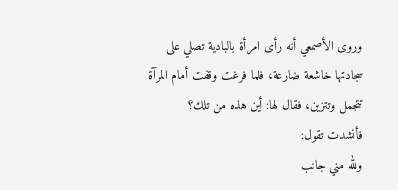وروى الأصمعي أنه رأى امرأة بالبادية تصلي على سجادتها خاشعة ضارعة، فلما فرغت وقفت أمام المرآة تتجمل وتتزين، فقال لها: أين هذه من تلك؟
فأنشدت تقول:
ولله مني جانب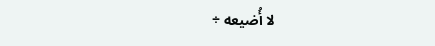لا أُضيعه ÷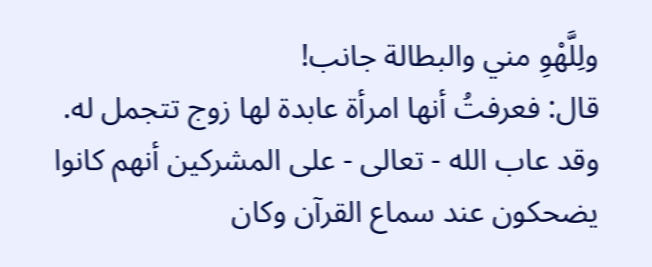ولِلَّهْوِ مني والبطالة جانب!
قال: فعرفتُ أنها امرأة عابدة لها زوج تتجمل له.
وقد عاب الله - تعالى - على المشركين أنهم كانوا يضحكون عند سماع القرآن وكان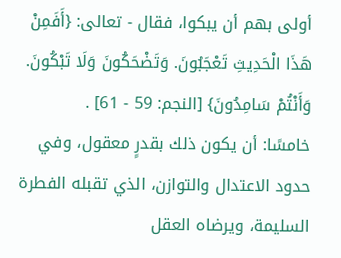أولى بهم أن يبكوا، فقال - تعالى: {أَفَمِنْ هَذَا الْحَدِيثِ تَعْجَبُونَ. وَتَضْحَكُونَ وَلَا تَبْكُونَ. وَأَنْتُمْ سَامِدُونَ} [النجم: 59 - 61] .
خامسًا: أن يكون ذلك بقدرٍ معقول، وفي حدود الاعتدال والتوازن، الذي تقبله الفطرة السليمة، ويرضاه العقل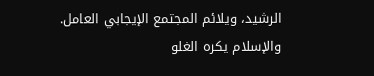الرشيد، ويلائم المجتمع الإيجابي العامل.
والإسلام يكره الغلو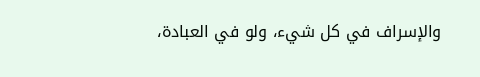والإسراف في كل شيء، ولو في العبادة،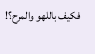فكيف باللهو والمرح؟!